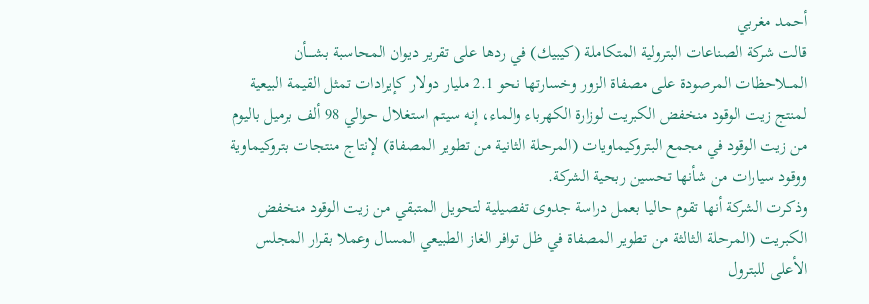أحمد مغربي
قالت شركة الصناعات البترولية المتكاملة (كيبيك) في ردها على تقرير ديوان المحاسبة بشــــأن المـــلاحظات المرصودة على مصفاة الزور وخسارتها نحو 2.1 مليار دولار كإيرادات تمثل القيمة البيعية لمنتج زيت الوقود منخفض الكبريت لوزارة الكهرباء والماء، إنه سيتم استغلال حوالي 98 ألف برميل باليوم من زيت الوقود في مجمع البتروكيماويات (المرحلة الثانية من تطوير المصفاة) لإنتاج منتجات بتروكيماوية ووقود سيارات من شأنها تحسين ربحية الشركة.
وذكرت الشركة أنها تقوم حاليا بعمل دراسة جدوى تفصيلية لتحويل المتبقي من زيت الوقود منخفض الكبريت (المرحلة الثالثة من تطوير المصفاة في ظل توافر الغاز الطبيعي المسال وعملا بقرار المجلس الأعلى للبترول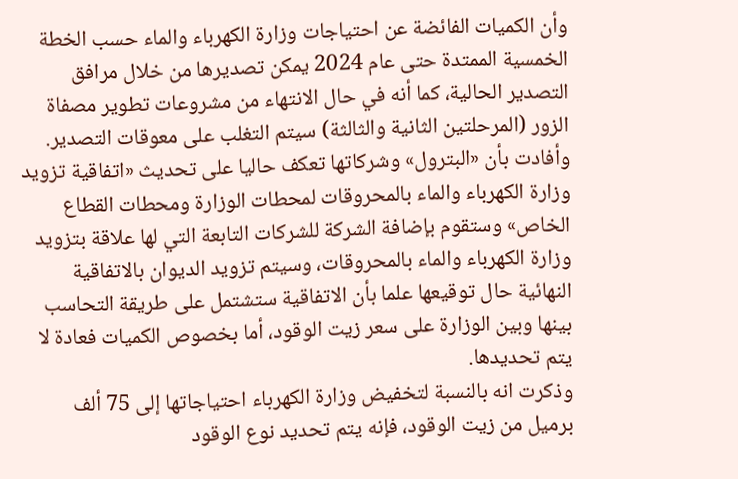وأن الكميات الفائضة عن احتياجات وزارة الكهرباء والماء حسب الخطة الخمسية الممتدة حتى عام 2024 يمكن تصديرها من خلال مرافق التصدير الحالية، كما أنه في حال الانتهاء من مشروعات تطوير مصفاة الزور (المرحلتين الثانية والثالثة) سيتم التغلب على معوقات التصدير.
وأفادت بأن «البترول» وشركاتها تعكف حاليا على تحديث «اتفاقية تزويد وزارة الكهرباء والماء بالمحروقات لمحطات الوزارة ومحطات القطاع الخاص» وستقوم بإضافة الشركة للشركات التابعة التي لها علاقة بتزويد وزارة الكهرباء والماء بالمحروقات، وسيتم تزويد الديوان بالاتفاقية النهائية حال توقيعها علما بأن الاتفاقية ستشتمل على طريقة التحاسب بينها وبين الوزارة على سعر زيت الوقود، أما بخصوص الكميات فعادة لا يتم تحديدها.
وذكرت انه بالنسبة لتخفيض وزارة الكهرباء احتياجاتها إلى 75 ألف برميل من زيت الوقود، فإنه يتم تحديد نوع الوقود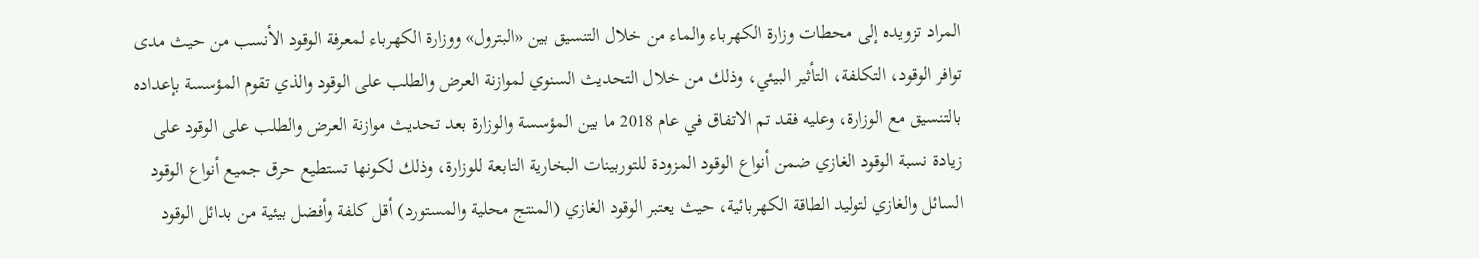المراد تزويده إلى محطات وزارة الكهرباء والماء من خلال التنسيق بين «البترول» ووزارة الكهرباء لمعرفة الوقود الأنسب من حيث مدى توافر الوقود، التكلفة، التأثير البيئي، وذلك من خلال التحديث السنوي لموازنة العرض والطلب على الوقود والذي تقوم المؤسسة بإعداده بالتنسيق مع الوزارة، وعليه فقد تم الاتفاق في عام 2018 ما بين المؤسسة والوزارة بعد تحديث موازنة العرض والطلب على الوقود على زيادة نسبة الوقود الغازي ضمن أنواع الوقود المزودة للتوربينات البخارية التابعة للوزارة، وذلك لكونها تستطيع حرق جميع أنواع الوقود السائل والغازي لتوليد الطاقة الكهربائية، حيث يعتبر الوقود الغازي (المنتج محلية والمستورد) أقل كلفة وأفضل بيئية من بدائل الوقود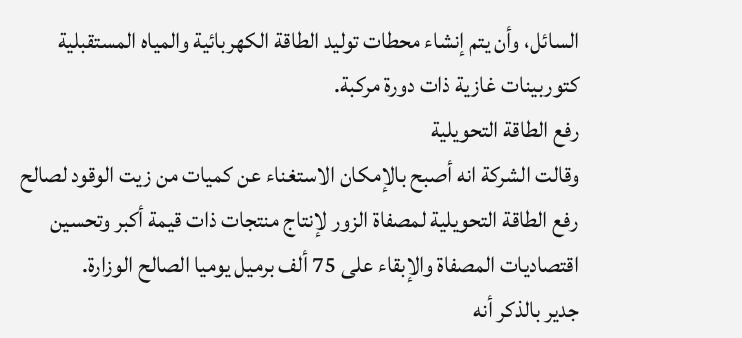السائل، وأن يتم إنشاء محطات توليد الطاقة الكهربائية والمياه المستقبلية كتوربينات غازية ذات دورة مركبة.
رفع الطاقة التحويلية
وقالت الشركة انه أصبح بالإمكان الاستغناء عن كميات من زيت الوقود لصالح رفع الطاقة التحويلية لمصفاة الزور لإنتاج منتجات ذات قيمة أكبر وتحسين اقتصاديات المصفاة والإبقاء على 75 ألف برميل يوميا الصالح الوزارة.
جدير بالذكر أنه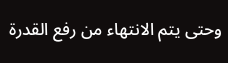وحتى يتم الانتهاء من رفع القدرة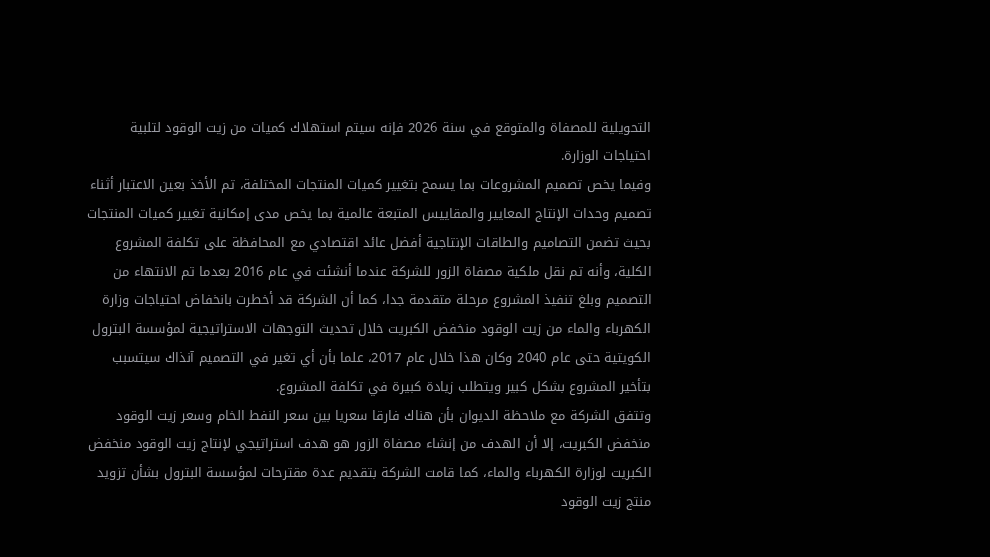التحويلية للمصفاة والمتوقع في سنة 2026 فإنه سيتم استهلاك كميات من زيت الوقود لتلبية احتياجات الوزارة.
وفيما يخص تصميم المشروعات بما يسمح بتغيير كميات المنتجات المختلفة، تم الأخذ بعين الاعتبار أثناء تصميم وحدات الإنتاج المعايير والمقاييس المتبعة عالمية بما يخص مدى إمكانية تغيير كميات المنتجات بحيث تضمن التصاميم والطاقات الإنتاجية أفضل عائد اقتصادي مع المحافظة على تكلفة المشروع الكلية، وأنه تم نقل ملكية مصفاة الزور للشركة عندما أنشئت في عام 2016 بعدما تم الانتهاء من التصميم وبلغ تنفيذ المشروع مرحلة متقدمة جدا، كما أن الشركة قد أخطرت بانخفاض احتياجات وزارة الكهرباء والماء من زيت الوقود منخفض الكبريت خلال تحديث التوجهات الاستراتيجية لمؤسسة البترول الكويتية حتى عام 2040 وكان هذا خلال عام 2017، علما بأن أي تغير في التصميم آنذاك سيتسبب بتأخير المشروع بشكل كبير ويتطلب زيادة كبيرة في تكلفة المشروع.
وتتفق الشركة مع ملاحظة الديوان بأن هناك فارقا سعريا بين سعر النفط الخام وسعر زيت الوقود منخفض الكبريت، إلا أن الهدف من إنشاء مصفاة الزور هو هدف استراتيجي لإنتاج زيت الوقود منخفض الكبريت لوزارة الكهرباء والماء، كما قامت الشركة بتقديم عدة مقترحات لمؤسسة البترول بشأن تزويد منتج زيت الوقود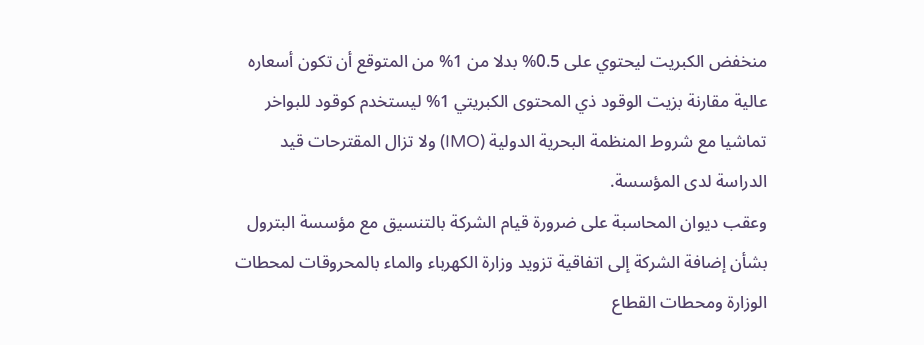منخفض الكبريت ليحتوي على 0.5% بدلا من 1% من المتوقع أن تكون أسعاره عالية مقارنة بزيت الوقود ذي المحتوى الكبريتي 1% ليستخدم كوقود للبواخر تماشيا مع شروط المنظمة البحرية الدولية (IMO) ولا تزال المقترحات قيد الدراسة لدى المؤسسة.
وعقب ديوان المحاسبة على ضرورة قيام الشركة بالتنسيق مع مؤسسة البترول بشأن إضافة الشركة إلى اتفاقية تزويد وزارة الكهرباء والماء بالمحروقات لمحطات الوزارة ومحطات القطاع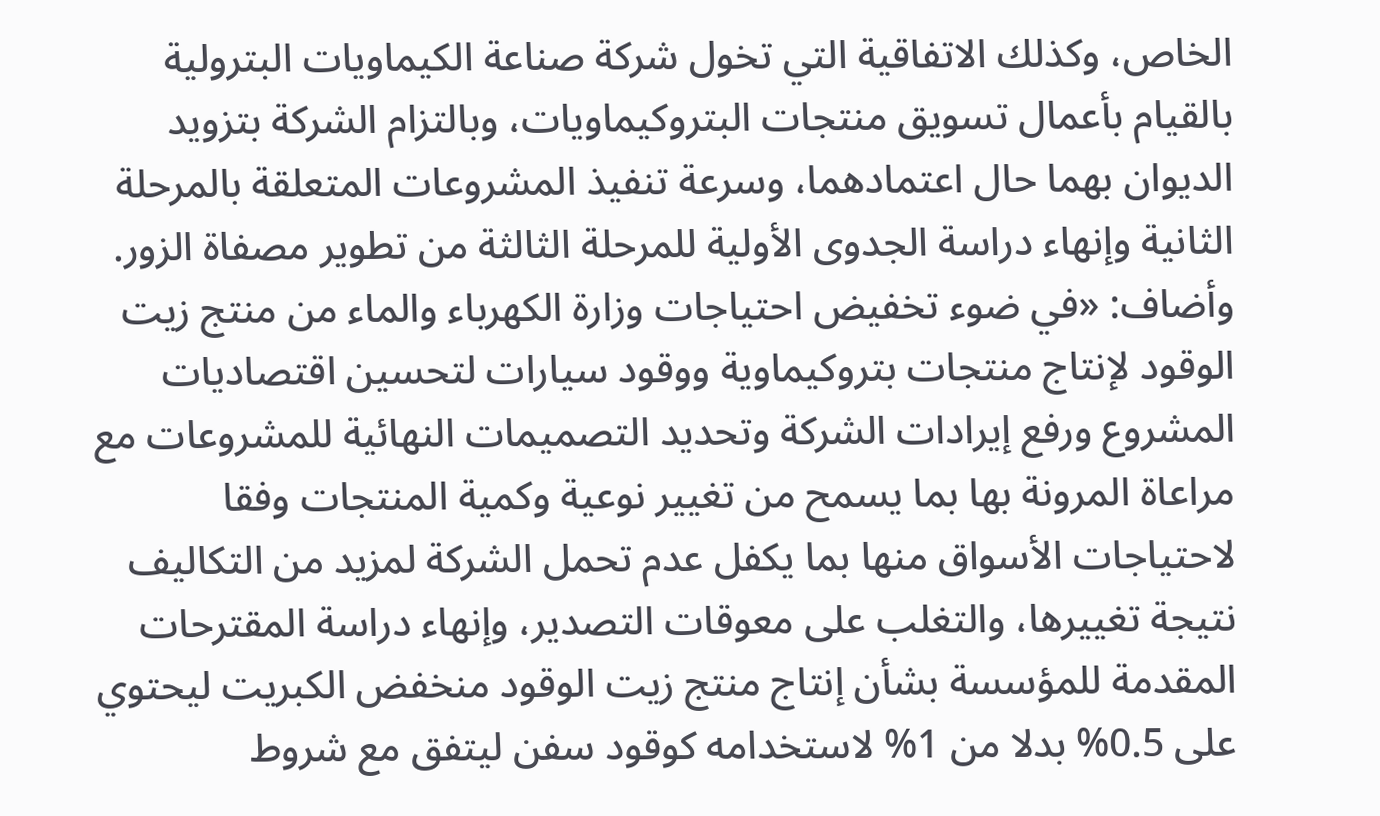الخاص، وكذلك الاتفاقية التي تخول شركة صناعة الكيماويات البترولية بالقيام بأعمال تسويق منتجات البتروكيماويات، وبالتزام الشركة بتزويد الديوان بهما حال اعتمادهما، وسرعة تنفيذ المشروعات المتعلقة بالمرحلة الثانية وإنهاء دراسة الجدوى الأولية للمرحلة الثالثة من تطوير مصفاة الزور.
وأضاف: «في ضوء تخفيض احتياجات وزارة الكهرباء والماء من منتج زيت الوقود لإنتاج منتجات بتروكيماوية ووقود سيارات لتحسين اقتصاديات المشروع ورفع إيرادات الشركة وتحديد التصميمات النهائية للمشروعات مع مراعاة المرونة بها بما يسمح من تغيير نوعية وكمية المنتجات وفقا لاحتياجات الأسواق منها بما يكفل عدم تحمل الشركة لمزيد من التكاليف نتيجة تغييرها، والتغلب على معوقات التصدير، وإنهاء دراسة المقترحات المقدمة للمؤسسة بشأن إنتاج منتج زيت الوقود منخفض الكبريت ليحتوي على 0.5% بدلا من 1% لاستخدامه كوقود سفن ليتفق مع شروط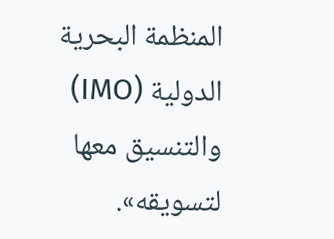المنظمة البحرية الدولية (IMO) والتنسيق معها لتسويقه».